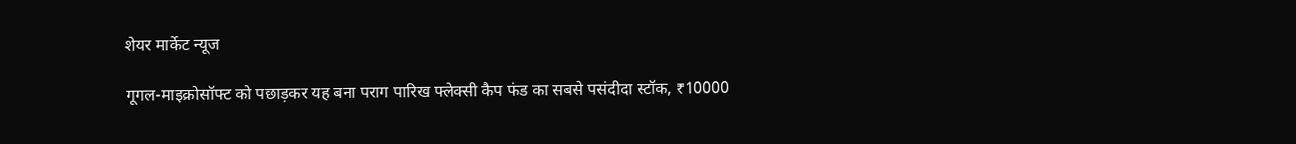शेयर मार्केट न्यूज

गूगल-माइक्रोसॉफ्ट को पछाड़कर यह बना पराग पारिख फ्लेक्सी कैप फंड का सबसे पसंदीदा स्टॉक, ₹10000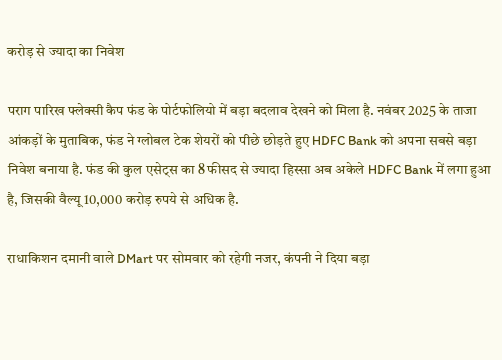करोड़ से ज्यादा का निवेश

पराग पारिख फ्लेक्सी कैप फंड के पोर्टफोलियो में बड़ा बदलाव देखने को मिला है. नवंबर 2025 के ताजा आंकड़ों के मुताबिक, फंड ने ग्लोबल टेक शेयरों को पीछे छोड़ते हुए HDFC Bank को अपना सबसे बड़ा निवेश बनाया है. फंड की कुल एसेट्स का 8 फीसद से ज्यादा हिस्सा अब अकेले HDFC Bank में लगा हुआ है, जिसकी वैल्यू 10,000 करोड़ रुपये से अधिक है.

राधाकिशन दमानी वाले DMart पर सोमवार को रहेगी नजर, कंपनी ने दिया बड़ा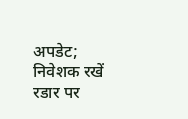अपडेट; निवेशक रखें रडार पर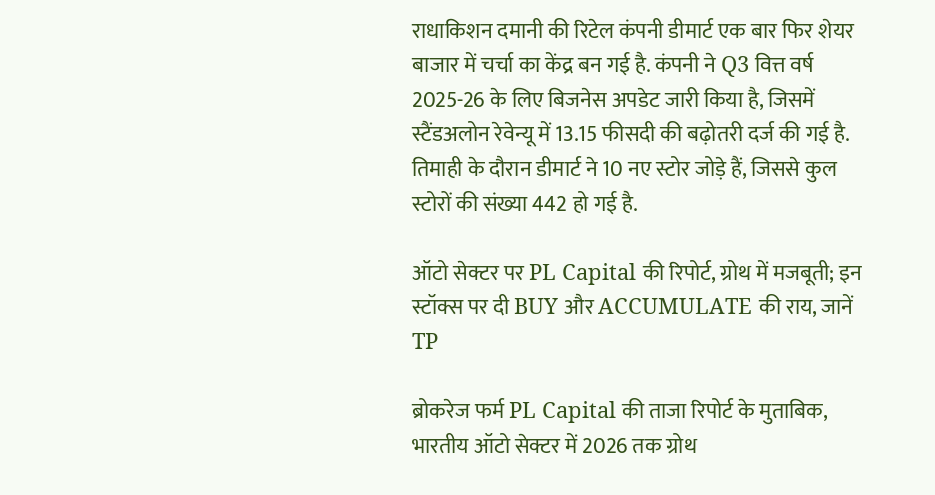राधाकिशन दमानी की रिटेल कंपनी डीमार्ट एक बार फिर शेयर बाजार में चर्चा का केंद्र बन गई है. कंपनी ने Q3 वित्त वर्ष 2025-26 के लिए बिजनेस अपडेट जारी किया है, जिसमें स्टैंडअलोन रेवेन्यू में 13.15 फीसदी की बढ़ोतरी दर्ज की गई है. तिमाही के दौरान डीमार्ट ने 10 नए स्टोर जोड़े हैं, जिससे कुल स्टोरों की संख्या 442 हो गई है.

ऑटो सेक्टर पर PL Capital की रिपोर्ट, ग्रोथ में मजबूती; इन स्टॉक्स पर दी BUY और ACCUMULATE की राय, जानें TP

ब्रोकरेज फर्म PL Capital की ताजा रिपोर्ट के मुताबिक, भारतीय ऑटो सेक्टर में 2026 तक ग्रोथ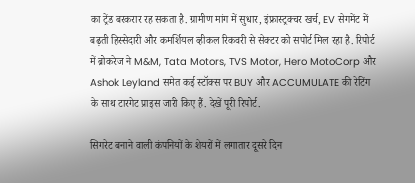का ट्रेंड बरकरार रह सकता है. ग्रामीण मांग में सुधार, इंफ्रास्ट्रक्चर खर्च, EV सेगमेंट में बढ़ती हिस्सेदारी और कमर्शियल व्हीकल रिकवरी से सेक्टर को सपोर्ट मिल रहा है. रिपोर्ट में ब्रोकरेज ने M&M, Tata Motors, TVS Motor, Hero MotoCorp और Ashok Leyland समेत कई स्टॉक्स पर BUY और ACCUMULATE की रेटिंग के साथ टारगेट प्राइस जारी किए हैं. देखें पूरी रिपोर्ट.

सिगरेट बनाने वाली कंपनियों के शेयरों में लगातार दूसरे दिन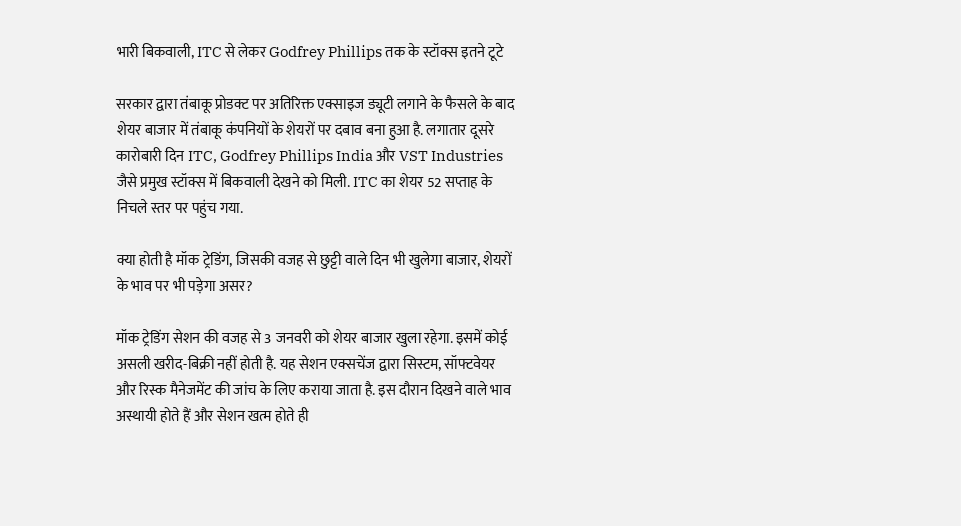भारी बिकवाली, ITC से लेकर Godfrey Phillips तक के स्टॉक्स इतने टूटे

सरकार द्वारा तंबाकू प्रोडक्ट पर अतिरिक्त एक्साइज ड्यूटी लगाने के फैसले के बाद शेयर बाजार में तंबाकू कंपनियों के शेयरों पर दबाव बना हुआ है. लगातार दूसरे कारोबारी दिन ITC, Godfrey Phillips India और VST Industries जैसे प्रमुख स्टॉक्स में बिकवाली देखने को मिली. ITC का शेयर 52 सप्ताह के निचले स्तर पर पहुंच गया.

क्या होती है मॉक ट्रेडिंग, जिसकी वजह से छुट्टी वाले दिन भी खुलेगा बाजार, शेयरों के भाव पर भी पड़ेगा असर?

मॉक ट्रेडिंग सेशन की वजह से 3 जनवरी को शेयर बाजार खुला रहेगा. इसमें कोई असली खरीद-बिक्री नहीं होती है. यह सेशन एक्सचेंज द्वारा सिस्टम, सॉफ्टवेयर और रिस्क मैनेजमेंट की जांच के लिए कराया जाता है. इस दौरान दिखने वाले भाव अस्थायी होते हैं और सेशन खत्म होते ही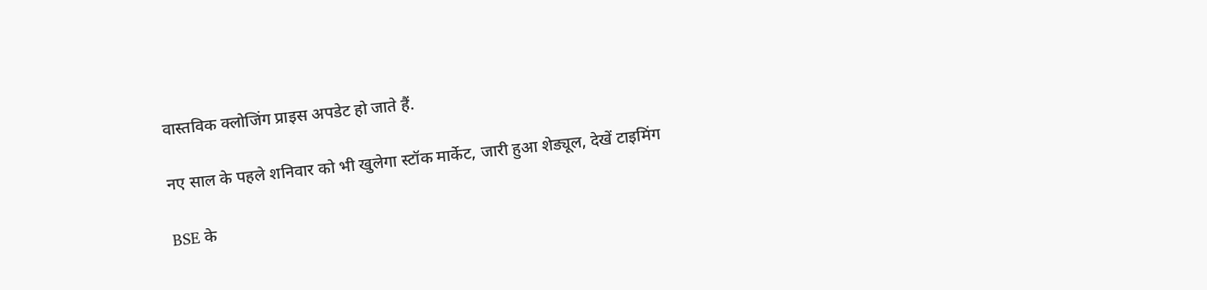वास्तविक क्लोजिंग प्राइस अपडेट हो जाते हैं.

नए साल के पहले शनिवार को भी खुलेगा स्टॉक मार्केट, जारी हुआ शेड्यूल, देखें टाइमिंग

BSE के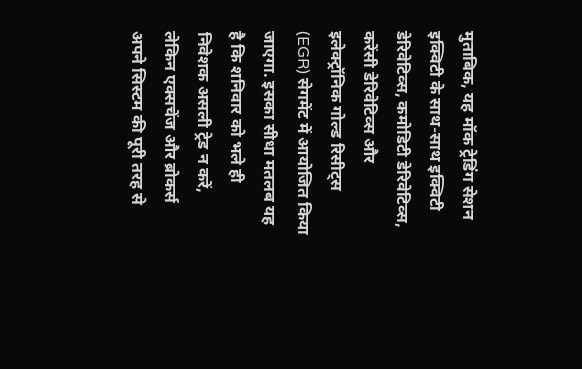मुताबिक, यह मॉक ट्रेडिंग सेशन इक्विटी के साथ-साथ इक्विटी डेरिवेटिव्स, कमोडिटी डेरिवेटिव्स, करेंसी डेरिवेटिव्स और इलेक्ट्रॉनिक गोल्ड रिसीट्स (EGR) सेगमेंट में आयोजित किया जाएगा. इसका सीधा मतलब यह है कि शनिवार को भले ही निवेशक असली ट्रेड न करें, लेकिन एक्सचेंज और ब्रोकर्स अपने सिस्टम की पूरी तरह से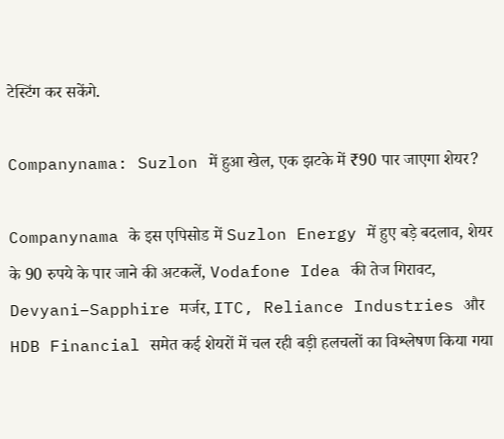टेस्टिंग कर सकेंगे.

Companynama: Suzlon में हुआ खेल, एक झटके में ₹90 पार जाएगा शेयर?

Companynama के इस एपिसोड में Suzlon Energy में हुए बड़े बदलाव, शेयर के 90 रुपये के पार जाने की अटकलें, Vodafone Idea की तेज गिरावट, Devyani–Sapphire मर्जर, ITC, Reliance Industries और HDB Financial समेत कई शेयरों में चल रही बड़ी हलचलों का विश्लेषण किया गया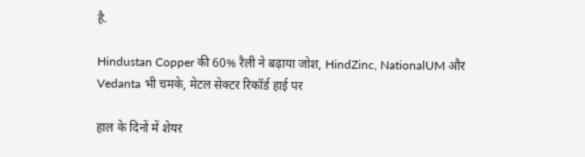है.

Hindustan Copper की 60% रैली ने बढ़ाया जोश, HindZinc, NationalUM और Vedanta भी चमके, मेटल सेक्टर रिकॉर्ड हाई पर

हाल के दिनों में शेयर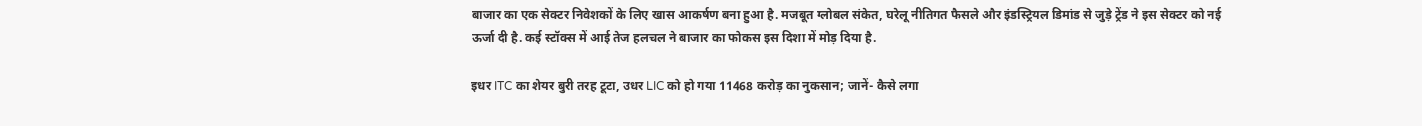बाजार का एक सेक्टर निवेशकों के लिए खास आकर्षण बना हुआ है. मजबूत ग्लोबल संकेत, घरेलू नीतिगत फैसले और इंडस्ट्रियल डिमांड से जुड़े ट्रेंड ने इस सेक्टर को नई ऊर्जा दी है. कई स्टॉक्स में आई तेज हलचल ने बाजार का फोकस इस दिशा में मोड़ दिया है.

इधर ITC का शेयर बुरी तरह टूटा, उधर LIC को हो गया 11468 करोड़ का नुकसान; जानें- कैसे लगा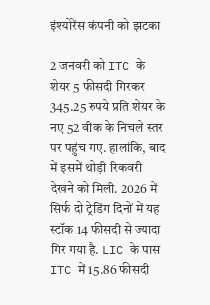इंश्योरेंस कंपनी को झटका

2 जनवरी को ITC के शेयर 5 फीसदी गिरकर 345.25 रुपये प्रति शेयर के नए 52 वीक के निचले स्तर पर पहुंच गए. हालांकि, बाद में इसमें थोड़ी रिकवरी देखने को मिली. 2026 में सिर्फ दो ट्रेडिंग दिनों में यह स्टॉक 14 फीसदी से ज्यादा गिर गया है. LIC के पास ITC में 15.86 फीसदी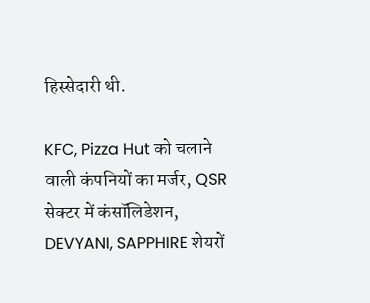हिस्सेदारी थी.

KFC, Pizza Hut को चलाने वाली कंपनियों का मर्जर, QSR सेक्टर में कंसॉलिडेशन, DEVYANI, SAPPHIRE शेयरों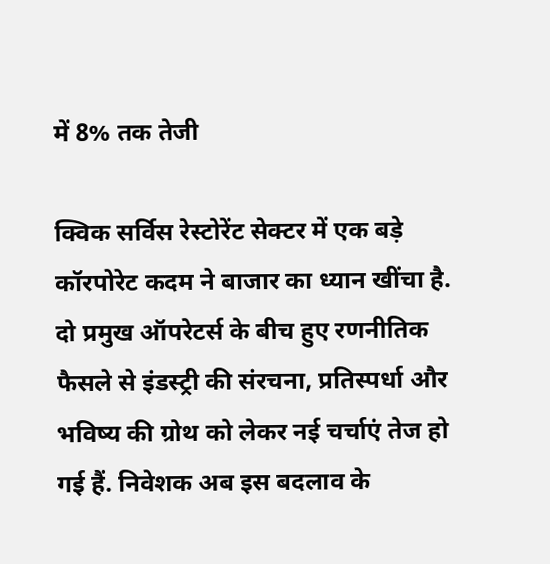में 8% तक तेजी

क्विक सर्विस रेस्टोरेंट सेक्टर में एक बड़े कॉरपोरेट कदम ने बाजार का ध्यान खींचा है. दो प्रमुख ऑपरेटर्स के बीच हुए रणनीतिक फैसले से इंडस्ट्री की संरचना, प्रतिस्पर्धा और भविष्य की ग्रोथ को लेकर नई चर्चाएं तेज हो गई हैं. निवेशक अब इस बदलाव के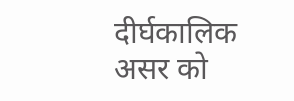दीर्घकालिक असर को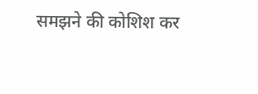समझने की कोशिश कर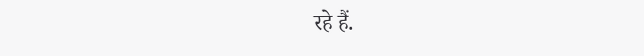रहे हैं.